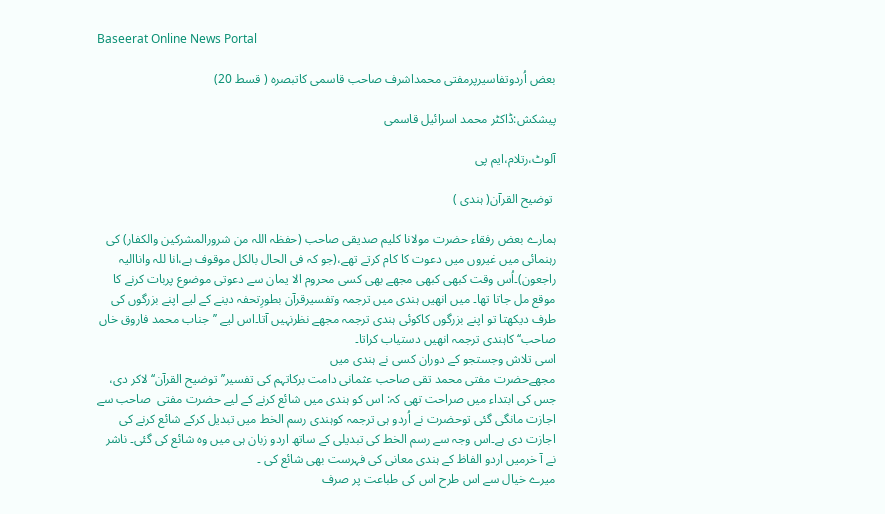Baseerat Online News Portal

بعض اُردوتفاسیرپرمفتی محمداشرف صاحب قاسمی کاتبصرہ ( قسط 20)

پیشکش:ڈاکٹر محمد اسرائیل قاسمی

آلوٹ،رتلام،ایم پی

 توضیح القرآن( ہندی )

ہمارے بعض رفقاء حضرت مولانا کلیم صدیقی صاحب (حفظہ اللہ من شرورالمشرکین والکفار) کی رہنمائی میں غیروں میں دعوت کا کام کرتے تھے،(جو کہ فی الحال بالکل موقوف ہے،انا للہ واناالیہ راجعون)۔اُس وقت کبھی کبھی مجھے بھی کسی محروم الا یمان سے دعوتی موضوع پربات کرنے کا موقع مل جاتا تھا۔ میں انھیں ہندی میں ترجمہ وتفسیرقرآن بطورِتحفہ دینے کے لیے اپنے بزرگوں کی طرف دیکھتا تو اپنے بزرگوں کاکوئی ہندی ترجمہ مجھے نظرنہیں آتا۔اس لیے ’’جناب محمد فاروق خاں صاحب‘‘ کاہندی ترجمہ انھیں دستیاب کراتا۔
اسی تلاش وجستجو کے دوران کسی نے ہندی میں
مجھےحضرت مفتی محمد تقی صاحب عثمانی دامت برکاتہم کی تفسیر’’ توضیح القرآن‘‘ لاکر دی، جس کی ابتداء میں صراحت تھی کہ: اس کو ہندی میں شائع کرنے کے لیے حضرت مفتی  صاحب سے اجازت مانگی گئی توحضرت نے اُردو ہی ترجمہ کوہندی رسم الخط میں تبدیل کرکے شائع کرنے کی اجازت دی ہے۔اس وجہ سے رسم الخط کی تبدیلی کے ساتھ اردو زبان ہی میں وہ شائع کی گئی۔ ناشر نے آ خرمیں اردو الفاظ کے ہندی معانی کی فہرست بھی شائع کی ۔
میرے خیال سے اس طرح اس کی طباعت پر صرف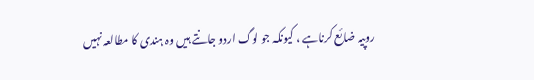روپیہ ضائع کرناہے ، کیونکہ جو لوگ اردو جانتے ہیں وہ ہندی کا مطالعہ نہیں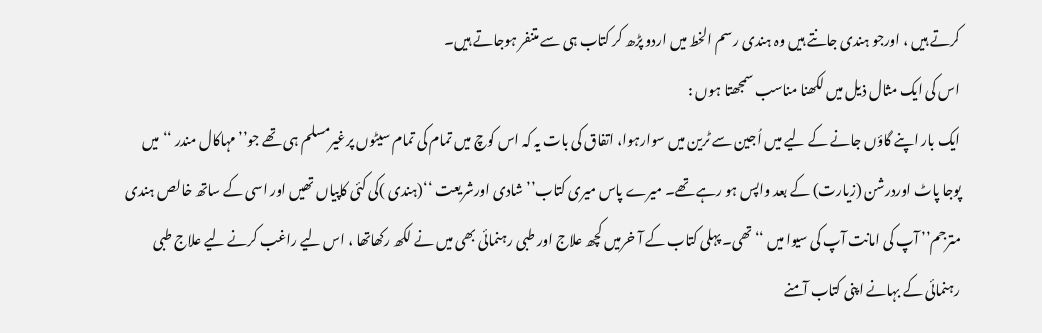کرتے ہیں ، اورجو ہندی جانتے ہیں وہ ہندی رسم الخط میں اردو پڑھ کر کتاب ہی سے متنفر ہوجاتے ہیں۔
اس کی ایک مثال ذیل میں لکھنا مناسب سمجھتا ہوں :
ایک بار اپنے گاؤں جانے کے لیے میں اُجین سے ٹرین میں سوارہوا، اتفاق کی بات یہ کہ اس کوچ میں تمام کی تمام سیٹوں پرغیرمسلم ہی تھے جو’’ مہاکال مندر ‘‘میں پوجا پاٹ اوردرشن (زیارت) کے بعد واپس ہو رہے تھے۔ میرے پاس میری کتاب’’ شادی اورشریعت ‘‘(ہندی )کی کئی کاپیاں تھیں اور اسی کے ساتھ خالص ہندی مترجم’’ آپ کی امانت آپ کی سیوا میں ‘‘ تھی۔ پہلی کتاب کے آ خرمیں کچھ علاج اور طبی رہنمائی بھی میں نے لکھ رکھاتھا ، اس لیے راغب کرنے لیے علاج طبی رہنمائی کے بہانے اپنی کتاب آمنے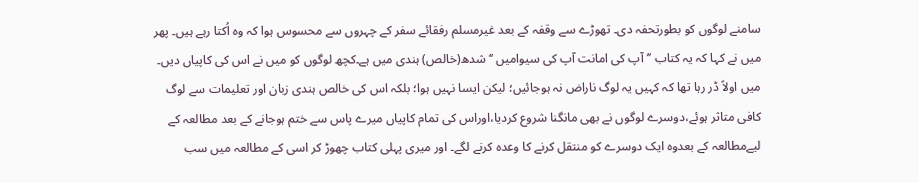سامنے لوگوں کو بطورتحفہ دی۔ تھوڑے سے وقفہ کے بعد غیرمسلم رفقائے سفر کے چہروں سے محسوس ہوا کہ وہ اُکتا رہے ہیں۔ پھر میں نے کہا کہ یہ کتاب ’’آپ کی امانت آپ کی سیوامیں ‘‘ شدھ(خالص) ہندی میں ہے۔کچھ لوگوں کو میں نے اس کی کاپیاں دیں۔ میں اولاً ڈر رہا تھا کہ کہیں یہ لوگ ناراض نہ ہوجائیں؛ لیکن ایسا نہیں ہوا؛ بلکہ اس کی خالص ہندی زبان اور تعلیمات سے لوگ کافی متاثر ہوئے،دوسرے لوگوں نے بھی مانگنا شروع کردیا،اوراس کی تمام کاپیاں میرے پاس سے ختم ہوجانے کے بعد مطالعہ کے لیےمطالعہ کے بعدوہ ایک دوسرے کو منتقل کرنے کا وعدہ کرنے لگے۔ اور میری پہلی کتاب چھوڑ کر اسی کے مطالعہ میں سب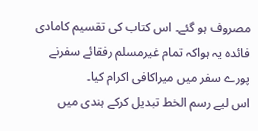مصروف ہو گئے۔ اس کتاب کی تقسیم کامادی فائدہ یہ ہواکہ تمام غیرمسلم رفقائے سفرنے پورے سفر میں میراکافی اکرام کیا۔
اس لیے رسم الخط تبدیل کرکے ہندی میں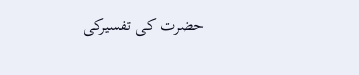حضرت کی تفسیرکی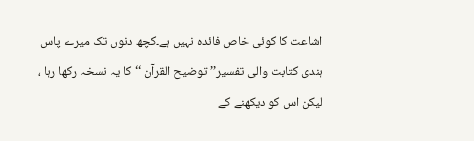اشاعت کا کوئی خاص فائدہ نہیں ہے۔کچھ دنوں تک میرے پاس ہندی کتابت والی تفسیر’’ توضیح القرآن ‘‘کا یہ نسخہ رکھا رہا ، لیکن اس کو دیکھنے کے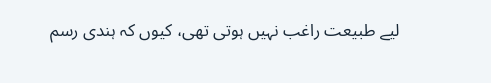لیے طبیعت راغب نہیں ہوتی تھی، کیوں کہ ہندی رسم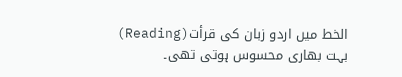الخط میں اردو زبان کی قرأت(Reading) بہت بھاری محسوس ہوتی تھی۔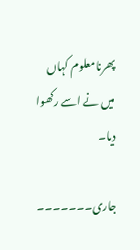پھرنامعلوم کہاں میں نے اسے رکھوا دیا۔

جاری۔۔۔۔۔۔۔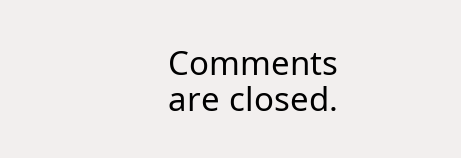Comments are closed.